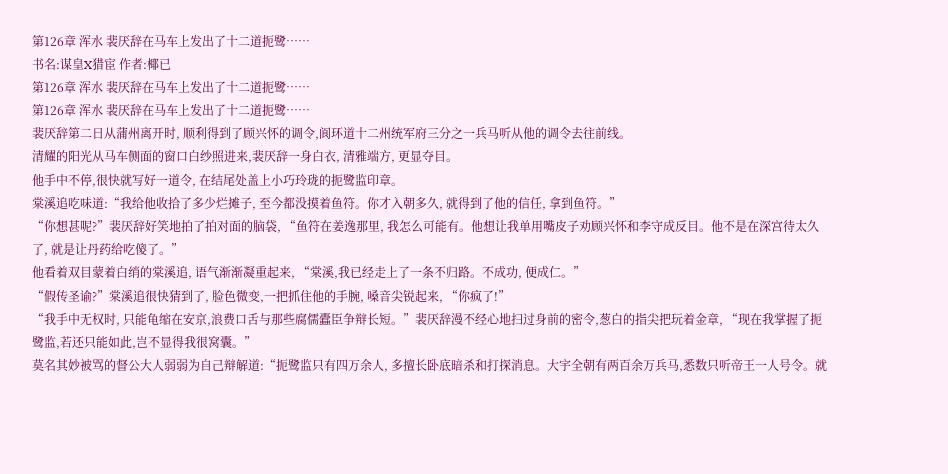第126章 浑水 裴厌辞在马车上发出了十二道扼鹭……
书名:谋皇X猎宦 作者:椰已
第126章 浑水 裴厌辞在马车上发出了十二道扼鹭……
第126章 浑水 裴厌辞在马车上发出了十二道扼鹭……
裴厌辞第二日从蒲州离开时, 顺利得到了顾兴怀的调令,阆环道十二州统军府三分之一兵马听从他的调令去往前线。
清耀的阳光从马车侧面的窗口白纱照进来,裴厌辞一身白衣, 清雅端方, 更显夺目。
他手中不停,很快就写好一道令, 在结尾处盖上小巧玲珑的扼鹭监印章。
棠溪追吃味道:“我给他收拾了多少烂摊子, 至今都没摸着鱼符。你才入朝多久, 就得到了他的信任, 拿到鱼符。”
“你想甚呢?”裴厌辞好笑地拍了拍对面的脑袋, “鱼符在姜逸那里, 我怎么可能有。他想让我单用嘴皮子劝顾兴怀和李守成反目。他不是在深宫待太久了, 就是让丹药给吃傻了。”
他看着双目蒙着白绡的棠溪追, 语气渐渐凝重起来, “棠溪,我已经走上了一条不归路。不成功, 便成仁。”
“假传圣谕?”棠溪追很快猜到了, 脸色微变,一把抓住他的手腕, 嗓音尖锐起来, “你疯了!”
“我手中无权时, 只能龟缩在安京,浪费口舌与那些腐儒蠹臣争辩长短。”裴厌辞漫不经心地扫过身前的密令,葱白的指尖把玩着金章, “现在我掌握了扼鹭监,若还只能如此,岂不显得我很窝囊。”
莫名其妙被骂的督公大人弱弱为自己辩解道:“扼鹭监只有四万余人, 多擅长卧底暗杀和打探消息。大宇全朝有两百余万兵马,悉数只听帝王一人号令。就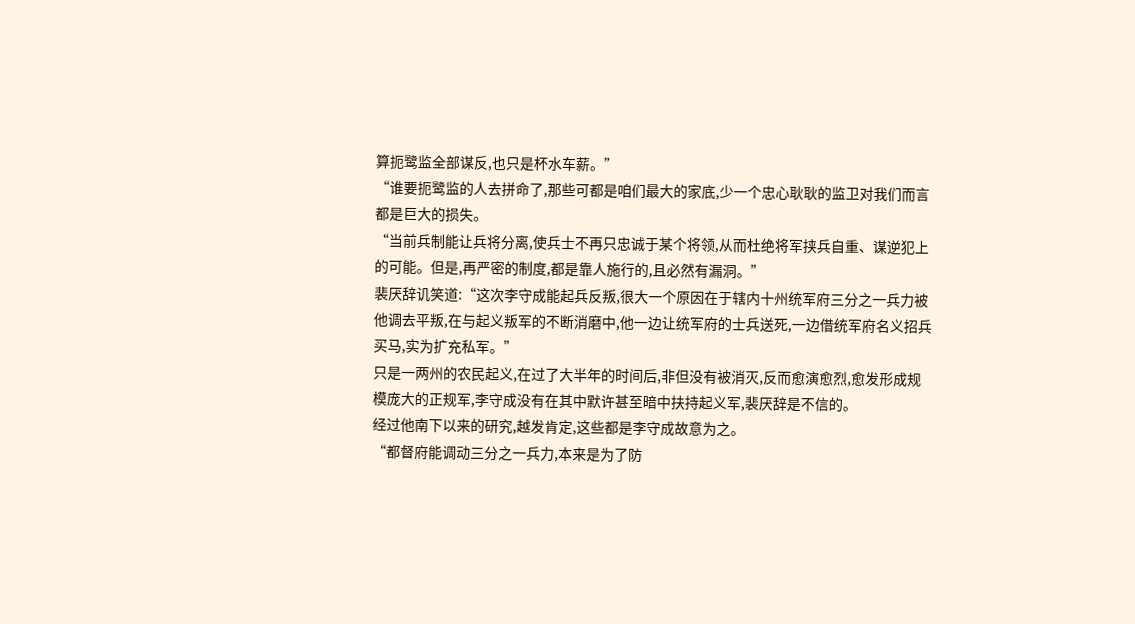算扼鹭监全部谋反,也只是杯水车薪。”
“谁要扼鹭监的人去拼命了,那些可都是咱们最大的家底,少一个忠心耿耿的监卫对我们而言都是巨大的损失。
“当前兵制能让兵将分离,使兵士不再只忠诚于某个将领,从而杜绝将军挟兵自重、谋逆犯上的可能。但是,再严密的制度,都是靠人施行的,且必然有漏洞。”
裴厌辞讥笑道:“这次李守成能起兵反叛,很大一个原因在于辖内十州统军府三分之一兵力被他调去平叛,在与起义叛军的不断消磨中,他一边让统军府的士兵送死,一边借统军府名义招兵买马,实为扩充私军。”
只是一两州的农民起义,在过了大半年的时间后,非但没有被消灭,反而愈演愈烈,愈发形成规模庞大的正规军,李守成没有在其中默许甚至暗中扶持起义军,裴厌辞是不信的。
经过他南下以来的研究,越发肯定,这些都是李守成故意为之。
“都督府能调动三分之一兵力,本来是为了防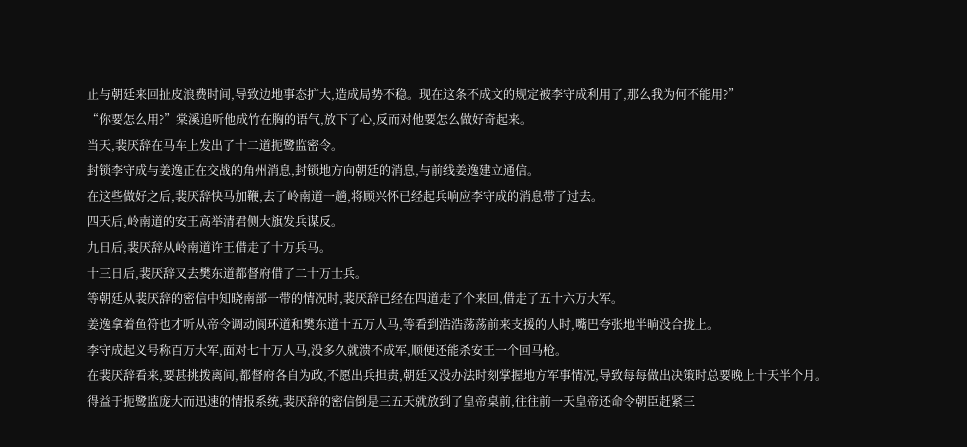止与朝廷来回扯皮浪费时间,导致边地事态扩大,造成局势不稳。现在这条不成文的规定被李守成利用了,那么我为何不能用?”
“你要怎么用?”棠溪追听他成竹在胸的语气,放下了心,反而对他要怎么做好奇起来。
当天,裴厌辞在马车上发出了十二道扼鹭监密令。
封锁李守成与姜逸正在交战的角州消息,封锁地方向朝廷的消息,与前线姜逸建立通信。
在这些做好之后,裴厌辞快马加鞭,去了岭南道一趟,将顾兴怀已经起兵响应李守成的消息带了过去。
四天后,岭南道的安王高举清君侧大旗发兵谋反。
九日后,裴厌辞从岭南道许王借走了十万兵马。
十三日后,裴厌辞又去樊东道都督府借了二十万士兵。
等朝廷从裴厌辞的密信中知晓南部一带的情况时,裴厌辞已经在四道走了个来回,借走了五十六万大军。
姜逸拿着鱼符也才听从帝令调动阆环道和樊东道十五万人马,等看到浩浩荡荡前来支援的人时,嘴巴夸张地半晌没合拢上。
李守成起义号称百万大军,面对七十万人马,没多久就溃不成军,顺便还能杀安王一个回马枪。
在裴厌辞看来,要甚挑拨离间,都督府各自为政,不愿出兵担责,朝廷又没办法时刻掌握地方军事情况,导致每每做出决策时总要晚上十天半个月。
得益于扼鹭监庞大而迅速的情报系统,裴厌辞的密信倒是三五天就放到了皇帝桌前,往往前一天皇帝还命令朝臣赶紧三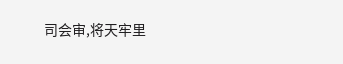司会审,将天牢里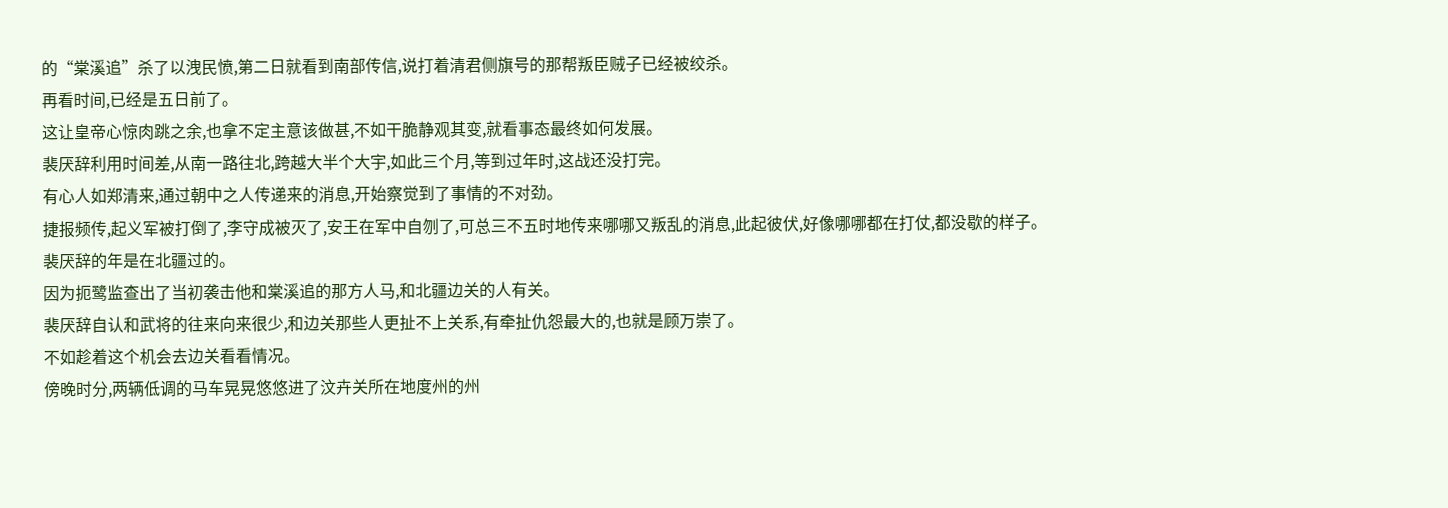的“棠溪追”杀了以洩民愤,第二日就看到南部传信,说打着清君侧旗号的那帮叛臣贼子已经被绞杀。
再看时间,已经是五日前了。
这让皇帝心惊肉跳之余,也拿不定主意该做甚,不如干脆静观其变,就看事态最终如何发展。
裴厌辞利用时间差,从南一路往北,跨越大半个大宇,如此三个月,等到过年时,这战还没打完。
有心人如郑清来,通过朝中之人传递来的消息,开始察觉到了事情的不对劲。
捷报频传,起义军被打倒了,李守成被灭了,安王在军中自刎了,可总三不五时地传来哪哪又叛乱的消息,此起彼伏,好像哪哪都在打仗,都没歇的样子。
裴厌辞的年是在北疆过的。
因为扼鹭监查出了当初袭击他和棠溪追的那方人马,和北疆边关的人有关。
裴厌辞自认和武将的往来向来很少,和边关那些人更扯不上关系,有牵扯仇怨最大的,也就是顾万崇了。
不如趁着这个机会去边关看看情况。
傍晚时分,两辆低调的马车晃晃悠悠进了汶卉关所在地度州的州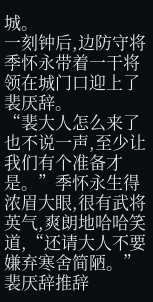城。
一刻钟后,边防守将季怀永带着一干将领在城门口迎上了裴厌辞。
“裴大人怎么来了也不说一声,至少让我们有个准备才是。”季怀永生得浓眉大眼,很有武将英气,爽朗地哈哈笑道,“还请大人不要嫌弃寒舍简陋。”
裴厌辞推辞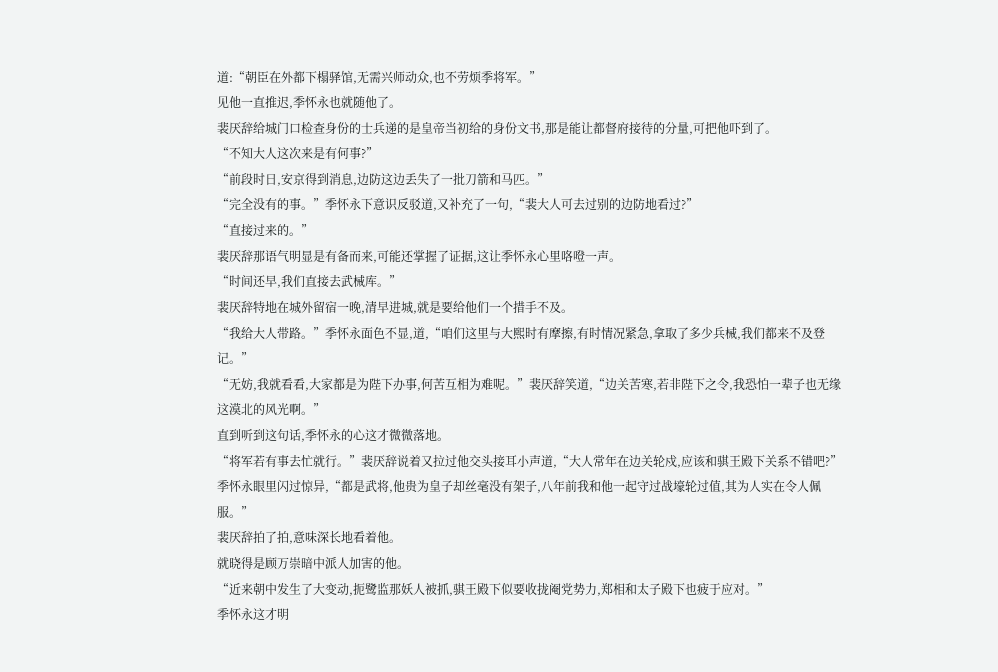道:“朝臣在外都下榻驿馆,无需兴师动众,也不劳烦季将军。”
见他一直推迟,季怀永也就随他了。
裴厌辞给城门口检查身份的士兵递的是皇帝当初给的身份文书,那是能让都督府接待的分量,可把他吓到了。
“不知大人这次来是有何事?”
“前段时日,安京得到消息,边防这边丢失了一批刀箭和马匹。”
“完全没有的事。”季怀永下意识反驳道,又补充了一句,“裴大人可去过别的边防地看过?”
“直接过来的。”
裴厌辞那语气明显是有备而来,可能还掌握了证据,这让季怀永心里咯噔一声。
“时间还早,我们直接去武械库。”
裴厌辞特地在城外留宿一晚,清早进城,就是要给他们一个措手不及。
“我给大人带路。”季怀永面色不显,道,“咱们这里与大熙时有摩擦,有时情况紧急,拿取了多少兵械,我们都来不及登记。”
“无妨,我就看看,大家都是为陛下办事,何苦互相为难呢。”裴厌辞笑道,“边关苦寒,若非陛下之令,我恐怕一辈子也无缘这漠北的风光啊。”
直到听到这句话,季怀永的心这才微微落地。
“将军若有事去忙就行。”裴厌辞说着又拉过他交头接耳小声道,“大人常年在边关轮戍,应该和骐王殿下关系不错吧?”
季怀永眼里闪过惊异,“都是武将,他贵为皇子却丝毫没有架子,八年前我和他一起守过战壕轮过值,其为人实在令人佩服。”
裴厌辞拍了拍,意味深长地看着他。
就晓得是顾万崇暗中派人加害的他。
“近来朝中发生了大变动,扼鹭监那妖人被抓,骐王殿下似要收拢阉党势力,郑相和太子殿下也疲于应对。”
季怀永这才明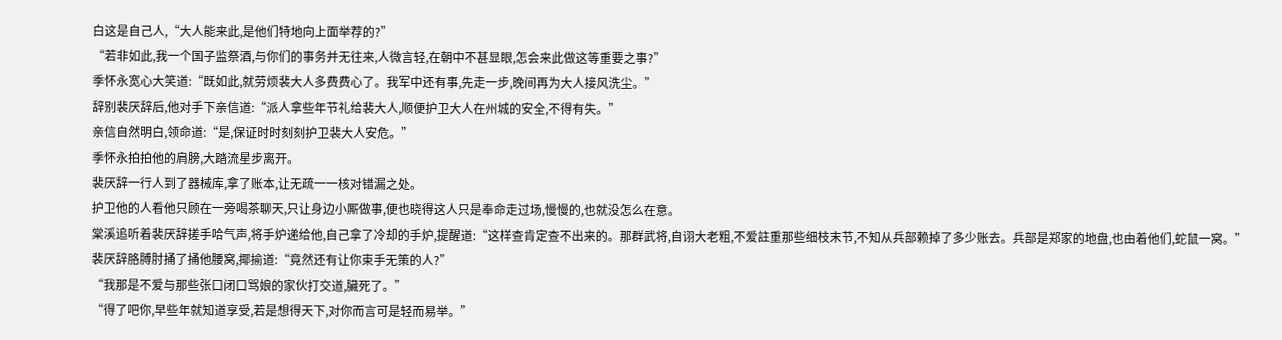白这是自己人,“大人能来此,是他们特地向上面举荐的?”
“若非如此,我一个国子监祭酒,与你们的事务并无往来,人微言轻,在朝中不甚显眼,怎会来此做这等重要之事?”
季怀永宽心大笑道:“既如此,就劳烦裴大人多费费心了。我军中还有事,先走一步,晚间再为大人接风洗尘。”
辞别裴厌辞后,他对手下亲信道:“派人拿些年节礼给裴大人,顺便护卫大人在州城的安全,不得有失。”
亲信自然明白,领命道:“是,保证时时刻刻护卫裴大人安危。”
季怀永拍拍他的肩膀,大踏流星步离开。
裴厌辞一行人到了器械库,拿了账本,让无疏一一核对错漏之处。
护卫他的人看他只顾在一旁喝茶聊天,只让身边小厮做事,便也晓得这人只是奉命走过场,慢慢的,也就没怎么在意。
棠溪追听着裴厌辞搓手哈气声,将手炉递给他,自己拿了冷却的手炉,提醒道:“这样查肯定查不出来的。那群武将,自诩大老粗,不爱註重那些细枝末节,不知从兵部赖掉了多少账去。兵部是郑家的地盘,也由着他们,蛇鼠一窝。”
裴厌辞胳膊肘捅了捅他腰窝,揶揄道:“竟然还有让你束手无策的人?”
“我那是不爱与那些张口闭口骂娘的家伙打交道,臟死了。”
“得了吧你,早些年就知道享受,若是想得天下,对你而言可是轻而易举。”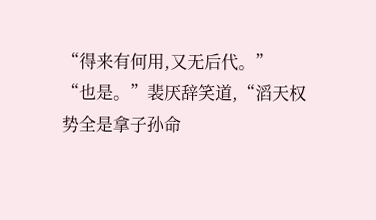“得来有何用,又无后代。”
“也是。”裴厌辞笑道,“滔天权势全是拿子孙命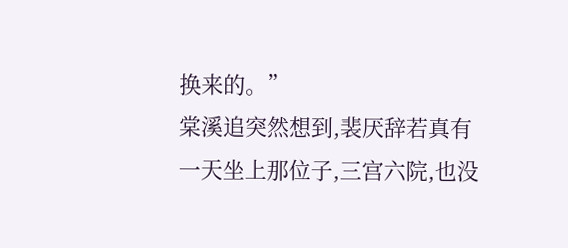换来的。”
棠溪追突然想到,裴厌辞若真有一天坐上那位子,三宫六院,也没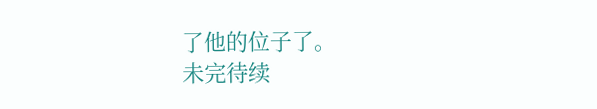了他的位子了。
未完待续